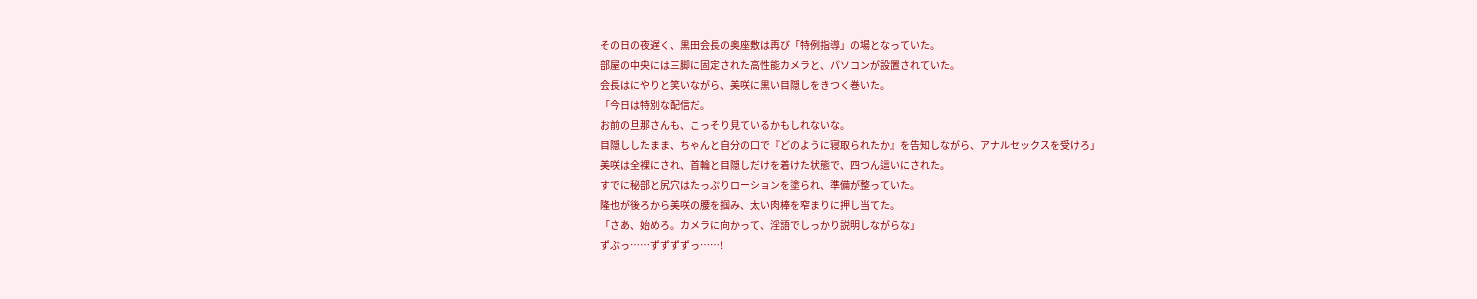その日の夜遅く、黒田会長の奥座敷は再び「特例指導」の場となっていた。
部屋の中央には三脚に固定された高性能カメラと、パソコンが設置されていた。
会長はにやりと笑いながら、美咲に黒い目隠しをきつく巻いた。
「今日は特別な配信だ。
お前の旦那さんも、こっそり見ているかもしれないな。
目隠ししたまま、ちゃんと自分の口で『どのように寝取られたか』を告知しながら、アナルセックスを受けろ」
美咲は全裸にされ、首輪と目隠しだけを着けた状態で、四つん這いにされた。
すでに秘部と尻穴はたっぷりローションを塗られ、準備が整っていた。
隆也が後ろから美咲の腰を掴み、太い肉棒を窄まりに押し当てた。
「さあ、始めろ。カメラに向かって、淫語でしっかり説明しながらな」
ずぶっ……ずずずずっ……!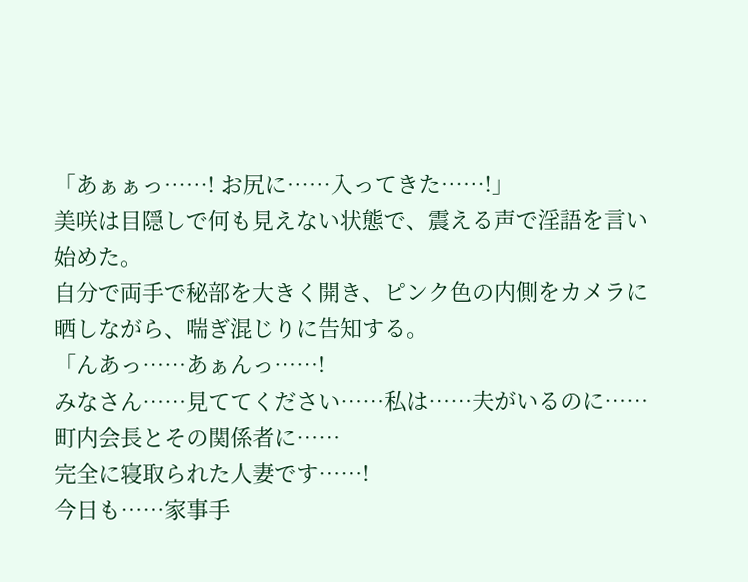「あぁぁっ……! お尻に……入ってきた……!」
美咲は目隠しで何も見えない状態で、震える声で淫語を言い始めた。
自分で両手で秘部を大きく開き、ピンク色の内側をカメラに晒しながら、喘ぎ混じりに告知する。
「んあっ……あぁんっ……!
みなさん……見ててください……私は……夫がいるのに……町内会長とその関係者に……
完全に寝取られた人妻です……!
今日も……家事手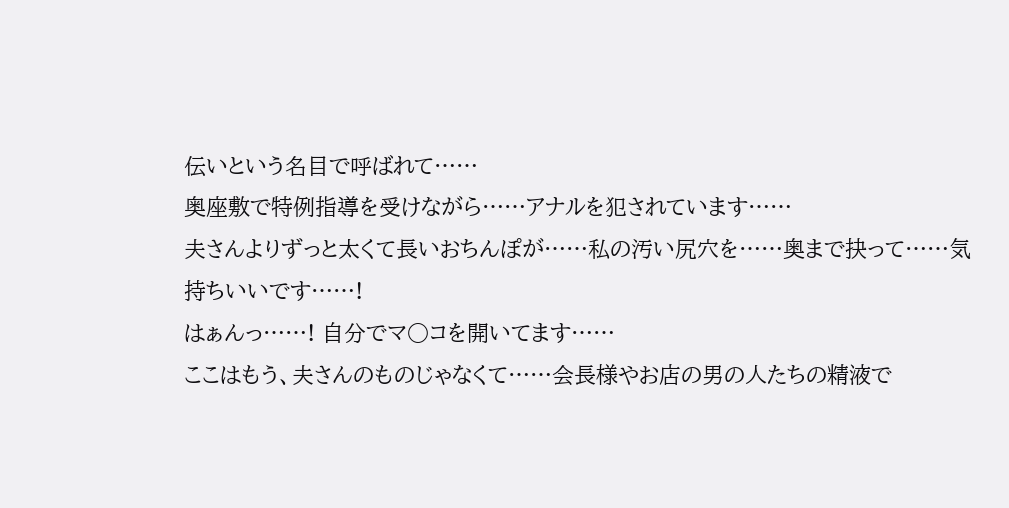伝いという名目で呼ばれて……
奥座敷で特例指導を受けながら……アナルを犯されています……
夫さんよりずっと太くて長いおちんぽが……私の汚い尻穴を……奥まで抉って……気持ちいいです……!
はぁんっ……! 自分でマ○コを開いてます……
ここはもう、夫さんのものじゃなくて……会長様やお店の男の人たちの精液で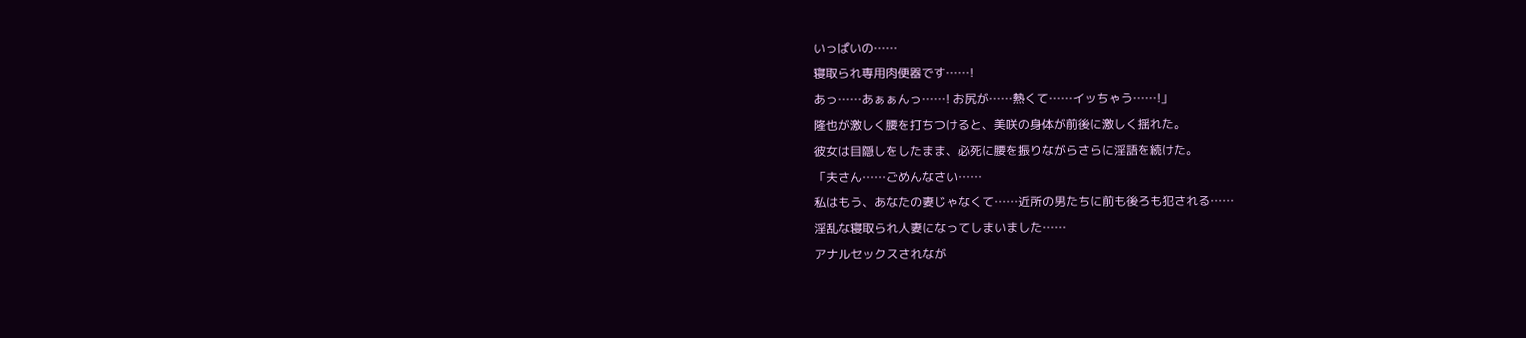いっぱいの……
寝取られ専用肉便器です……!
あっ……あぁぁんっ……! お尻が……熱くて……イッちゃう……!」
隆也が激しく腰を打ちつけると、美咲の身体が前後に激しく揺れた。
彼女は目隠しをしたまま、必死に腰を振りながらさらに淫語を続けた。
「夫さん……ごめんなさい……
私はもう、あなたの妻じゃなくて……近所の男たちに前も後ろも犯される……
淫乱な寝取られ人妻になってしまいました……
アナルセックスされなが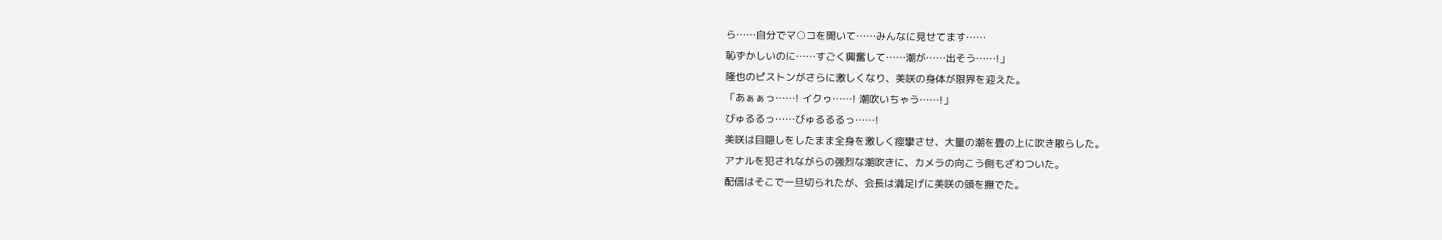ら……自分でマ○コを開いて……みんなに見せてます……
恥ずかしいのに……すごく興奮して……潮が……出そう……!」
隆也のピストンがさらに激しくなり、美咲の身体が限界を迎えた。
「あぁぁっ……! イクゥ……! 潮吹いちゃう……!」
びゅるるっ……びゅるるるっ……!
美咲は目隠しをしたまま全身を激しく痙攣させ、大量の潮を畳の上に吹き散らした。
アナルを犯されながらの強烈な潮吹きに、カメラの向こう側もざわついた。
配信はそこで一旦切られたが、会長は満足げに美咲の頭を撫でた。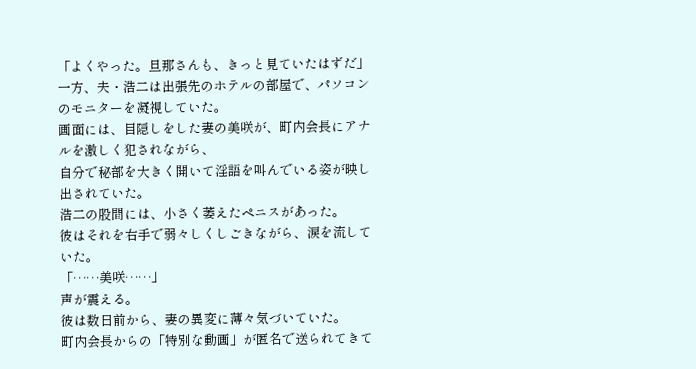「よくやった。旦那さんも、きっと見ていたはずだ」
一方、夫・浩二は出張先のホテルの部屋で、パソコンのモニターを凝視していた。
画面には、目隠しをした妻の美咲が、町内会長にアナルを激しく犯されながら、
自分で秘部を大きく開いて淫語を叫んでいる姿が映し出されていた。
浩二の股間には、小さく萎えたペニスがあった。
彼はそれを右手で弱々しくしごきながら、涙を流していた。
「……美咲……」
声が震える。
彼は数日前から、妻の異変に薄々気づいていた。
町内会長からの「特別な動画」が匿名で送られてきて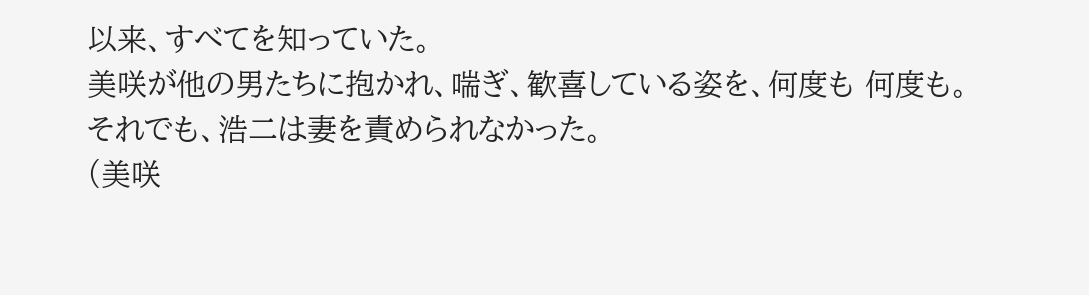以来、すべてを知っていた。
美咲が他の男たちに抱かれ、喘ぎ、歓喜している姿を、何度も 何度も。
それでも、浩二は妻を責められなかった。
(美咲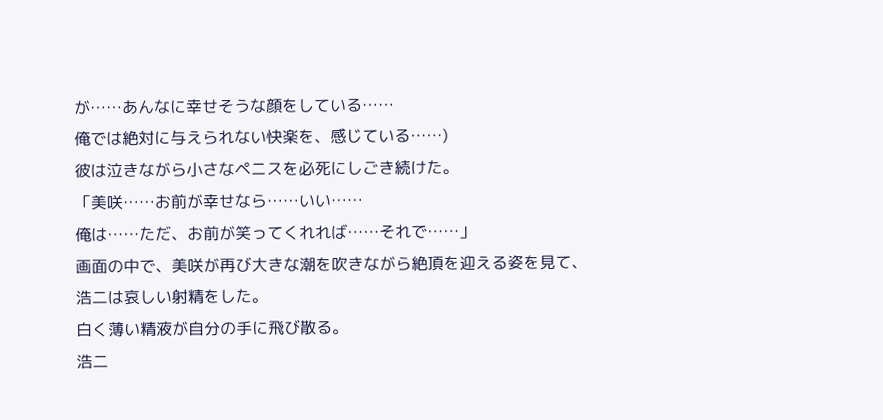が……あんなに幸せそうな顔をしている……
俺では絶対に与えられない快楽を、感じている……)
彼は泣きながら小さなペニスを必死にしごき続けた。
「美咲……お前が幸せなら……いい……
俺は……ただ、お前が笑ってくれれば……それで……」
画面の中で、美咲が再び大きな潮を吹きながら絶頂を迎える姿を見て、
浩二は哀しい射精をした。
白く薄い精液が自分の手に飛び散る。
浩二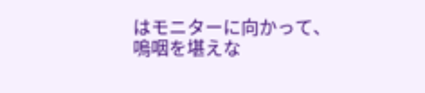はモニターに向かって、嗚咽を堪えな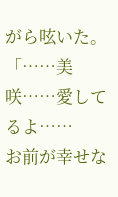がら呟いた。
「……美咲……愛してるよ……
お前が幸せな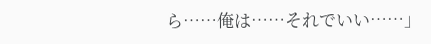ら……俺は……それでいい……」